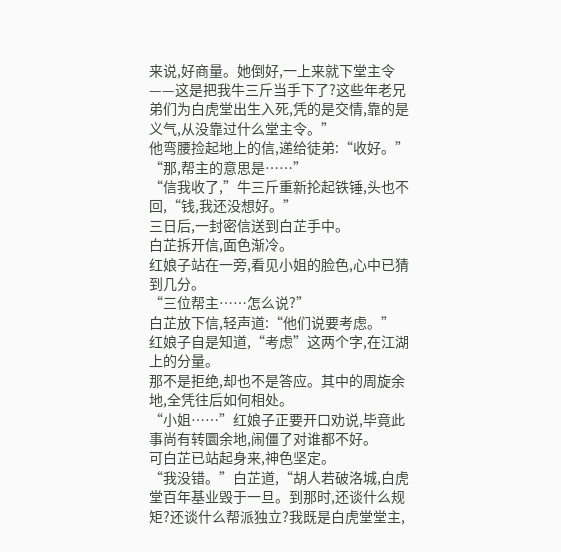来说,好商量。她倒好,一上来就下堂主令——这是把我牛三斤当手下了?这些年老兄弟们为白虎堂出生入死,凭的是交情,靠的是义气,从没靠过什么堂主令。”
他弯腰捡起地上的信,递给徒弟:“收好。”
“那,帮主的意思是……”
“信我收了,”牛三斤重新抡起铁锤,头也不回,“钱,我还没想好。”
三日后,一封密信送到白芷手中。
白芷拆开信,面色渐冷。
红娘子站在一旁,看见小姐的脸色,心中已猜到几分。
“三位帮主……怎么说?”
白芷放下信,轻声道:“他们说要考虑。”
红娘子自是知道,“考虑”这两个字,在江湖上的分量。
那不是拒绝,却也不是答应。其中的周旋余地,全凭往后如何相处。
“小姐……”红娘子正要开口劝说,毕竟此事尚有转圜余地,闹僵了对谁都不好。
可白芷已站起身来,神色坚定。
“我没错。”白芷道,“胡人若破洛城,白虎堂百年基业毁于一旦。到那时,还谈什么规矩?还谈什么帮派独立?我既是白虎堂堂主,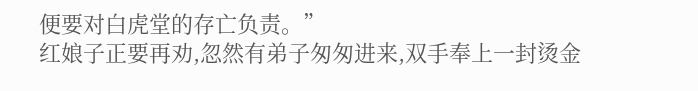便要对白虎堂的存亡负责。”
红娘子正要再劝,忽然有弟子匆匆进来,双手奉上一封烫金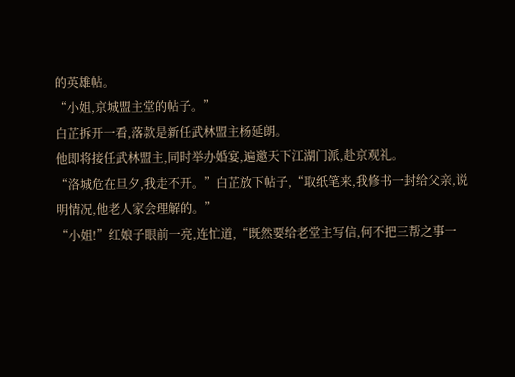的英雄帖。
“小姐,京城盟主堂的帖子。”
白芷拆开一看,落款是新任武林盟主杨延朗。
他即将接任武林盟主,同时举办婚宴,遍邀天下江湖门派,赴京观礼。
“洛城危在旦夕,我走不开。”白芷放下帖子,“取纸笔来,我修书一封给父亲,说明情况,他老人家会理解的。”
“小姐!”红娘子眼前一亮,连忙道,“既然要给老堂主写信,何不把三帮之事一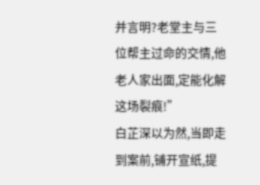并言明?老堂主与三位帮主过命的交情,他老人家出面,定能化解这场裂痕!”
白芷深以为然,当即走到案前,铺开宣纸,提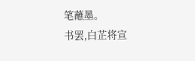笔蘸墨。
书罢,白芷将宣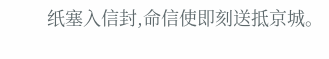纸塞入信封,命信使即刻送抵京城。